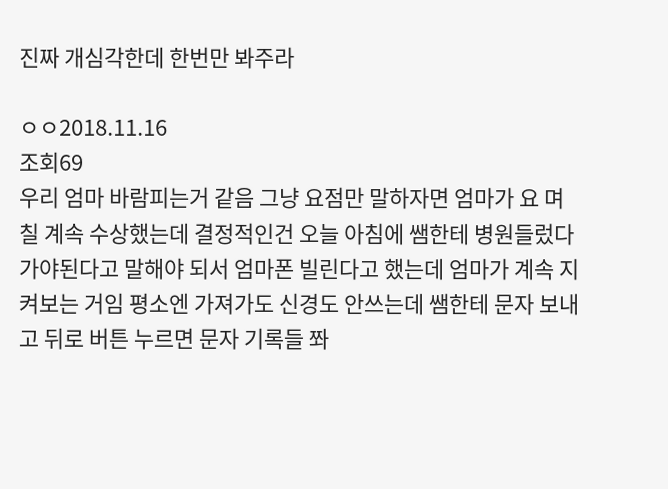진짜 개심각한데 한번만 봐주라

ㅇㅇ2018.11.16
조회69
우리 엄마 바람피는거 같음 그냥 요점만 말하자면 엄마가 요 며칠 계속 수상했는데 결정적인건 오늘 아침에 쌤한테 병원들렀다 가야된다고 말해야 되서 엄마폰 빌린다고 했는데 엄마가 계속 지켜보는 거임 평소엔 가져가도 신경도 안쓰는데 쌤한테 문자 보내고 뒤로 버튼 누르면 문자 기록들 쫘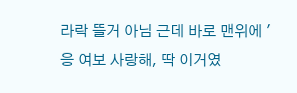라락 뜰거 아님 근데 바로 맨위에 '응 여보 사랑해, 딱 이거였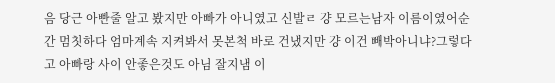음 당근 아빤줄 알고 봤지만 아빠가 아니였고 신발ㄹ 걍 모르는남자 이름이였어순간 멈칫하다 엄마계속 지켜봐서 못본척 바로 건냈지만 걍 이건 빼박아니냐?그렇다고 아빠랑 사이 안좋은것도 아님 잘지냄 이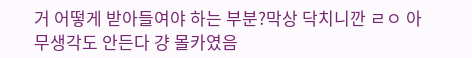거 어떻게 받아들여야 하는 부분?막상 닥치니깐 ㄹㅇ 아무생각도 안든다 걍 몰카였음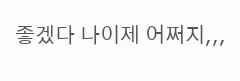좋겠다 나이제 어쩌지,,,